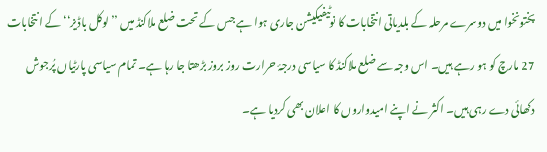پختونخوا میں دوسرے مرحلہ کے بلدیاتی انتخابات کا نوٹیفیکیشن جاری ہوا ہے جس کے تحت ضلع ملاکنڈ میں ’’لوکل باڈیز‘‘ کے انتخابات 27 مارچ کو ہو رہے ہیں۔ اس وجہ سے ضلع ملاکنڈ کا سیاسی درجۂ حرارت روز بروز بڑھتا جا رہا ہے۔ تمام سیاسی پارٹیاں پُرجوش دکھائی دے رہی ہیں۔ اکثر نے اپنے امیدواروں کا اعلان بھی کردیا ہے۔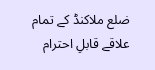ضلع ملاکنڈ کے تمام علاقے قابلِ احترام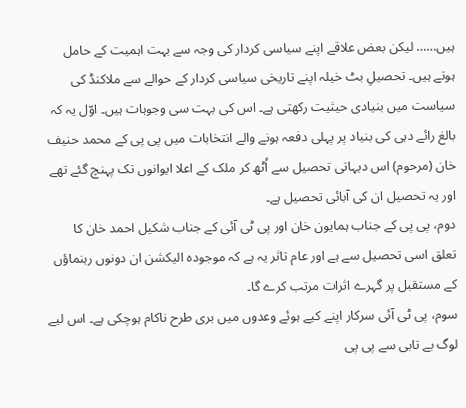ہیں…… لیکن بعض علاقے اپنے سیاسی کردار کی وجہ سے بہت اہمیت کے حامل ہوتے ہیں۔ تحصیلِ بٹ خیلہ اپنے تاریخی سیاسی کردار کے حوالے سے ملاکنڈ کی سیاست میں بنیادی حیثیت رکھتی ہے۔ اس کی بہت سی وجوہات ہیں۔ اوّل یہ کہ بالغ رائے دہی کی بنیاد پر پہلی دفعہ ہونے والے انتخابات میں پی پی کے محمد حنیف خان (مرحوم) اس دیہاتی تحصیل سے اُٹھ کر ملک کے اعلا ایوانوں تک پہنچ گئے تھے اور یہ تحصیل ان کی آبائی تحصیل ہے۔
دوم، پی پی کے جناب ہمایون خان اور پی ٹی آئی کے جناب شکیل احمد خان کا تعلق اسی تحصیل سے ہے اور عام تاثر یہ ہے کہ موجودہ الیکشن ان دونوں رہنماؤں کے مستقبل پر گہرے اثرات مرتب کرے گا۔
سوم، پی ٹی آئی سرکار اپنے کیے ہوئے وعدوں میں بری طرح ناکام ہوچکی ہے۔ اس لیے لوگ بے تابی سے پی پی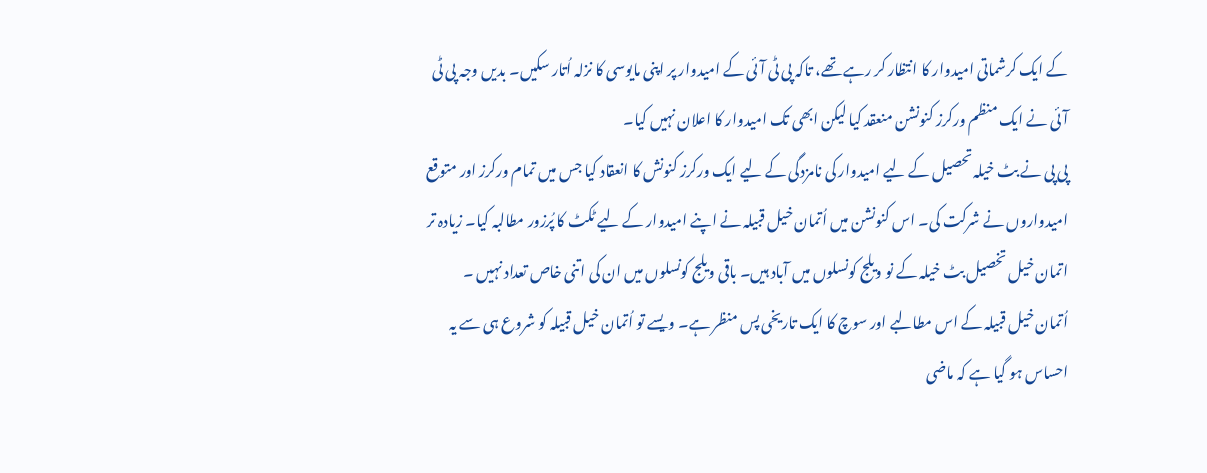کے ایک کرشماتی امیدوار کا انتظار کر رہے تھے، تاکہ پی ٹی آئی کے امیدوار پر اپنی مایوسی کا نزلہ اُتار سکیں۔ بدیں وجہ پی ٹی آئی نے ایک منظم ورکرز کنونشن منعقد کیا لیکن ابھی تک امیدوار کا اعلان نہیں کیا۔
پی پی نے بٹ خیلہ تحصیل کے لیے امیدوار کی نامزدگی کے لیے ایک ورکرز کنونش کا انعقاد کیا جس میں تمام ورکرز اور متوقع امیدواروں نے شرکت کی۔ اس کنونشن میں اُتمان خیل قبیلہ نے اپنے امیدوار کے لیے ٹکٹ کا پُرزور مطالبہ کیا۔ زیادہ تر اتمان خیل تخصیل بٹ خیلہ کے نو ویلج کونسلوں میں آباد ہیں۔ باقی ویلج کونسلوں میں ان کی اتنی خاص تعداد نہیں ۔
اُتمان خیل قبیلہ کے اس مطالبے اور سوچ کا ایک تاریخی پس منظر ہے۔ ویسے تو اُتمان خیل قبیلہ کو شروع ہی سے یہ احساس ہو گیا ہے کہ ماضی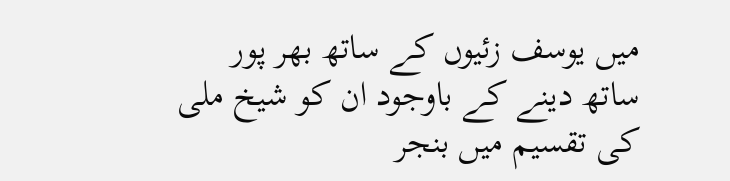میں یوسف زئیوں کے ساتھ بھر پور ساتھ دینے کے باوجود ان کو شیخ ملی کی تقسیم میں بنجر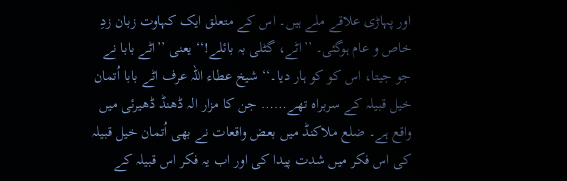اور پہاڑی علاقے ملے ہیں۔ اس کے متعلق ایک کہاوت زبان زدِ خاص و عام ہوگئی۔ ’’اٹے، گٹلی بہ بائلے!‘‘ یعنی ’’اٹے بابا نے جو جیتا، اس کو کو ہار دیا۔‘‘ شیخ عطاء اللہ عرف اٹے بابا اُتمان خیل قبیلہ کے سربراہ تھے…… جن کا مزار الہ ڈھنڈ ڈھیرئی میں واقع ہے۔ ضلع ملاکنڈ میں بعض واقعات نے بھی اُتمان خیل قبیلہ کی اس فکر میں شدت پیدا کی اور اب یہ فکر اس قبیلہ کے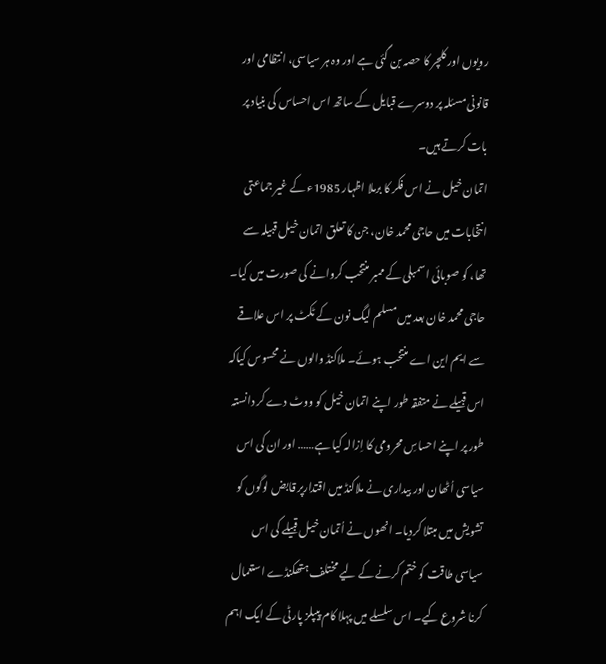رویوں اور کلچر کا حصہ بن گئی ہے اور وہ ہر سیاسی، انتظامی اور قانونی مسئلہ پر دوسرے قبایل کے ساتھ اس احساس کی بنیاد پر بات کرتے ہیں۔
اتمان خیل نے اس فکر کا برملا اظہار 1985ء کے غیر جماعتی انتخابات میں حاجی محمد خان، جن کا تعلق اتمان خیل قبیلہ سے تھا، کو صوبائی اسمبلی کے ممبر منتخب کروانے کی صورت میں کیا۔ حاجی محمد خان بعد میں مسلم لیگ نون کے ٹکٹ پر اس علاقے سے ایم این اے منتخب ہوئے۔ ملاکنڈ والوں نے محسوس کیاکہ اس قبیلے نے متفقہ طور اپنے اتمان خیل کو ووٹ دے کر دانستہ طور پر اپنے احساسِ محرومی کا اِزالہ کیا ہے…… اور ان کی اس سیاسی اُٹھان اور بیداری نے ملاکنڈ میں اقتدارپر قابض لوگوں کو تشویش میں مبتلا کردیا۔ انھوں نے اُتمان خیل قبیلے کی اس سیاسی طاقت کو ختم کرنے کے لیے مختلف ہتھکنڈے استعمال کرنا شروع کیے۔ اس سلسلے میں پہلا کام پیپلز پارٹی کے ایک اہم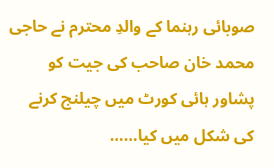صوبائی رہنما کے والدِ محترم نے حاجی محمد خان صاحب کی جیت کو پشاور ہائی کورٹ میں چیلنج کرنے کی شکل میں کیا……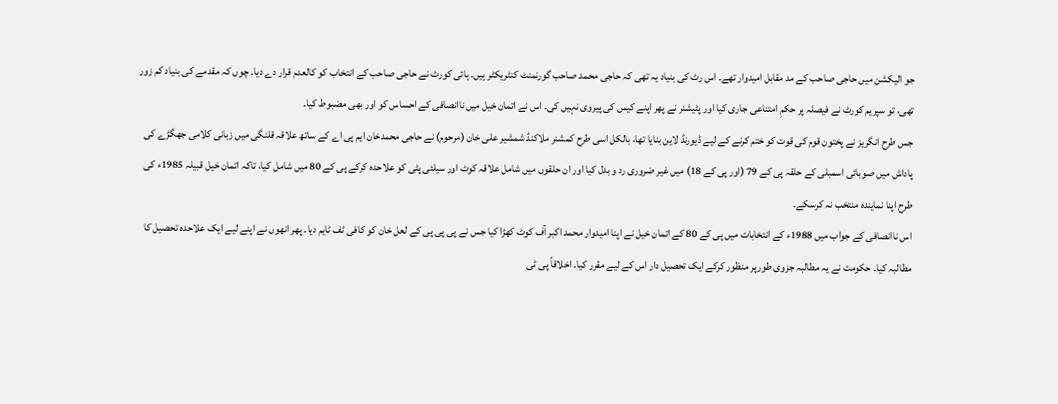جو الیکشن میں حاجی صاحب کے مد مقابل امیدوار تھے۔ اس رٹ کی بنیاد یہ تھی کہ حاجی محمد صاحب گورنمنٹ کنٹریکٹر ہیں۔ ہائی کورٹ نے حاجی صاحب کے انتخاب کو کالعدم قرار دے دیا۔ چوں کہ مقدمے کی بنیاد کم زور تھی، تو سپریم کورٹ نے فیصلہ پر حکمِ امتناعی جاری کیا اور پٹیشنر نے پھر اپنے کیس کی پیروی نہیں کی۔ اس نے اتمان خیل میں ناانصافی کے احساس کو اور بھی مضبوط کیا۔
جس طرح انگریز نے پختون قوم کی قوت کو ختم کرنے کے لیے ڈیورنڈ لاین بنایا تھا، بالکل اسی طرح کمشنر ملاکنڈ شمشیر علی خان (مرحوم) نے حاجی محمدخان ایم پی اے کے ساتھ علاقہ قلنگی میں زبانی کلامی جھگڑے کی پاداش میں صوبائی اسمبلی کے حلقہ پی کے 79 (اور پی کے 18) میں غیر ضروری رد و بدل کیا اور ان حلقوں میں شامل علاقہ کوٹ اور سیلئی پٹی کو علاحدہ کرکے پی کے 80 میں شامل کیا، تاکہ اتمان خیل قبیلہ 1985ء کی طرح اپنا نمایندہ منتخب نہ کرسکے۔
اس ناانصافی کے جواب میں 1988ء کے انتخابات میں پی کے 80 کے اتمان خیل نے اپنا امیدوار محمد اکبر آف کوٹ کھڑا کیا جس نے پی پی پی کے لعل خان کو کافی ٹف ٹایم دیا۔ پھر انھوں نے اپنے لیے ایک علاحدہ تحصیل کا مطالبہ کیا۔ حکومت نے یہ مطالبہ جزوی طورپر منظور کرکے ایک تحصیل دار اس کے لیے مقرر کیا۔ اخلاقاً پی ٹی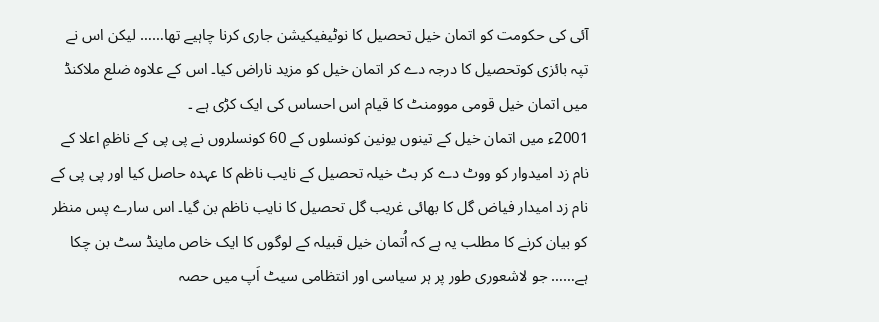آئی کی حکومت کو اتمان خیل تحصیل کا نوٹیفیکیشن جاری کرنا چاہیے تھا…… لیکن اس نے تپہ بائزی کوتحصیل کا درجہ دے کر اتمان خیل کو مزید ناراض کیا۔ اس کے علاوہ ضلع ملاکنڈ میں اتمان خیل قومی موومنٹ کا قیام اس احساس کی ایک کڑی ہے ۔
2001ء میں اتمان خیل کے تینوں یونین کونسلوں کے 60 کونسلروں نے پی پی کے ناظمِ اعلا کے نام زد امیدوار کو ووٹ دے کر بٹ خیلہ تحصیل کے نایب ناظم کا عہدہ حاصل کیا اور پی پی کے نام زد امیدار فیاض گل کا بھائی غریب گل تحصیل کا نایب ناظم بن گیا۔ اس سارے پس منظر کو بیان کرنے کا مطلب یہ ہے کہ اُتمان خیل قبیلہ کے لوگوں کا ایک خاص ماینڈ سٹ بن چکا ہے…… جو لاشعوری طور پر ہر سیاسی اور انتظامی سیٹ اَپ میں حصہ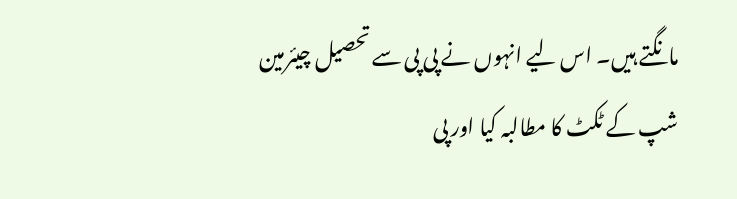مانگتے ہیں۔ اس لیے انہوں نے پی پی سے تحصیل چیئرمین شپ کے ٹکٹ کا مطالبہ کیا اور پی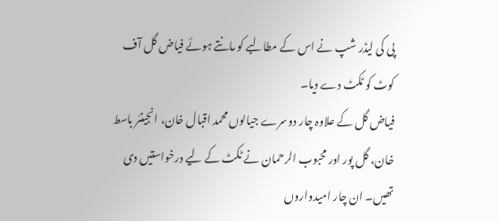پی کی لیڈر شپ نے اس کے مطالبے کو مانتے ہوئے فیاض گل آف کوٹ کو ٹکٹ دے دیا۔
فیاض گل کے علاوہ چار دوسرے جیالوں محمد اقبال خان، انجینئر باسط خان، گل پور اور محبوب الرحمان نے ٹکٹ کے لیے درخواستیں دی تھیں۔ ان چار امیدواروں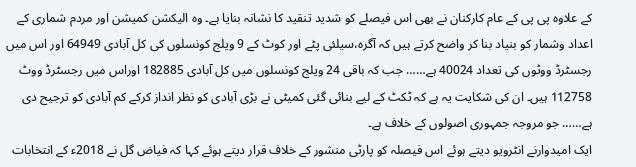کے علاوہ پی پی کے عام کارکنان نے بھی اس فیصلے کو شدید تنقید کا نشانہ بنایا ہے۔ وہ الیکشن کمیشن اور مردم شماری کے اعداد وشمار کو بنیاد بنا کر واضح کرتے ہیں کہ آگرہ،سیلئی پٹے اور کوٹ کے 9 ویلج کونسلوں کی کل آبادی 64949 اور اس میں رجسٹرڈ ووٹوں کی تعداد 40024 ہے…… جب کہ باقی 24 ویلج کونسلوں میں کل آبادی 182885 اوراس میں رجسٹرڈ ووٹ 112758 ہیں۔ ان کی شکایت یہ ہے کہ ٹکٹ کے لیے بنائی گئی کمیٹی نے بڑی آبادی کو نظر انداز کرکے کم آبادی کو ترجیح دی ہے…… جو مروجہ جمہوری اصولوں کے خلاف ہے۔
ایک امیدوارنے انٹرویو دیتے ہوئے اس فیصلہ کو پارٹی منشور کے خلاف قرار دیتے ہوئے کہا کہ فیاض گل نے 2018ء کے انتخابات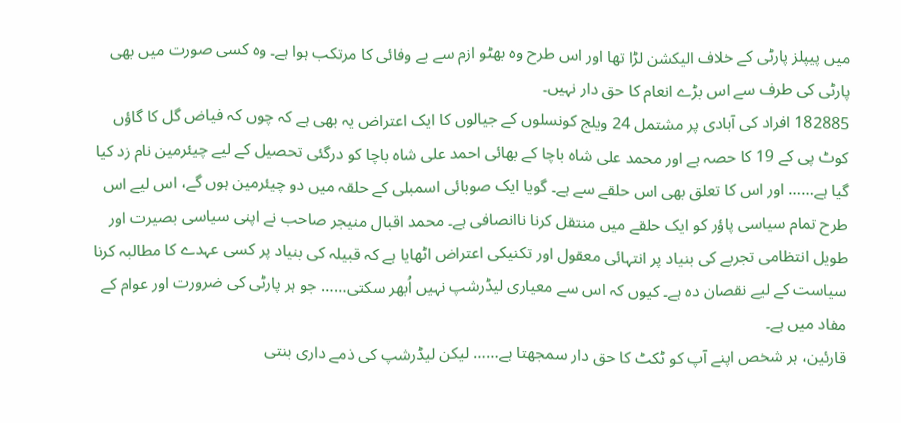میں پیپلز پارٹی کے خلاف الیکشن لڑا تھا اور اس طرح وہ بھٹو ازم سے بے وفائی کا مرتکب ہوا ہے۔ وہ کسی صورت میں بھی پارٹی کی طرف سے اس بڑے انعام کا حق دار نہیں۔
182885 افراد کی آبادی پر مشتمل 24 ویلج کونسلوں کے جیالوں کا ایک اعتراض یہ بھی ہے کہ چوں کہ فیاض گل کا گاؤں کوٹ پی کے 19 کا حصہ ہے اور محمد علی شاہ باچا کے بھائی احمد علی شاہ باچا کو درگئی تحصیل کے لیے چیئرمین نام زد کیا گیا ہے…… اور اس کا تعلق بھی اس حلقے سے ہے۔ گویا ایک صوبائی اسمبلی کے حلقہ میں دو چیئرمین ہوں گے، اس لیے اس طرح تمام سیاسی پاؤر کو ایک حلقے میں منتقل کرنا ناانصافی ہے۔ محمد اقبال منیجر صاحب نے اپنی سیاسی بصیرت اور طویل انتظامی تجربے کی بنیاد پر انتہائی معقول اور تکنیکی اعتراض اٹھایا ہے کہ قبیلہ کی بنیاد پر کسی عہدے کا مطالبہ کرنا سیاست کے لیے نقصان دہ ہے۔ کیوں کہ اس سے معیاری لیڈرشپ نہیں اُبھر سکتی…… جو ہر پارٹی کی ضرورت اور عوام کے مفاد میں ہے۔
قارئین، ہر شخص اپنے آپ کو ٹکٹ کا حق دار سمجھتا ہے…… لیکن لیڈرشپ کی ذمے داری بنتی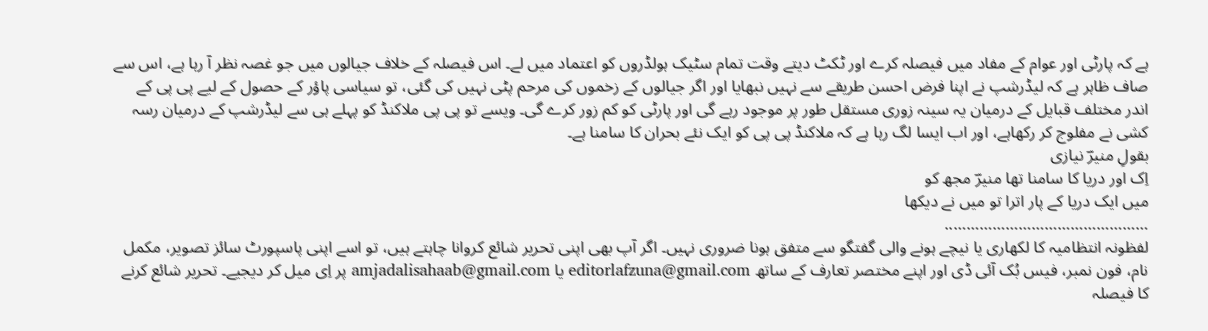ہے کہ پارٹی اور عوام کے مفاد میں فیصلہ کرے اور ٹکٹ دیتے وقت تمام سٹیک ہولڈروں کو اعتماد میں لے۔ اس فیصلہ کے خلاف جیالوں میں جو غصہ نظر آ رہا ہے، اس سے صاف ظاہر ہے کہ لیڈرشپ نے اپنا فرض احسن طریقے سے نہیں نبھایا اور اگر جیالوں کے زخموں کی مرحم پٹی نہیں کی گئی، تو سیاسی پاؤر کے حصول کے لیے پی پی کے اندر مختلف قبایل کے درمیان یہ سینہ زوری مستقل طور پر موجود رہے گی اور پارٹی کو کم زور کرے گی۔ ویسے تو پی پی ملاکنڈ کو پہلے ہی سے لیڈرشپ کے درمیان رسہ کشی نے مفلوج کر رکھاہے، اور اب ایسا لگ رہا ہے کہ ملاکنڈ پی پی کو ایک نئے بحران کا سامنا ہے۔
بقولِ منیرؔ نیازی
اِک اور دریا کا سامنا تھا منیرؔ مجھ کو
میں ایک دریا کے پار اترا تو میں نے دیکھا
………………………………………..
لفظونہ انتظامیہ کا لکھاری یا نیچے ہونے والی گفتگو سے متفق ہونا ضروری نہیں۔ اگر آپ بھی اپنی تحریر شائع کروانا چاہتے ہیں، تو اسے اپنی پاسپورٹ سائز تصویر، مکمل نام، فون نمبر، فیس بُک آئی ڈی اور اپنے مختصر تعارف کے ساتھ editorlafzuna@gmail.com یا amjadalisahaab@gmail.com پر اِی میل کر دیجیے۔ تحریر شائع کرنے کا فیصلہ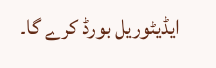ایڈیٹوریل بورڈ کرے گا۔